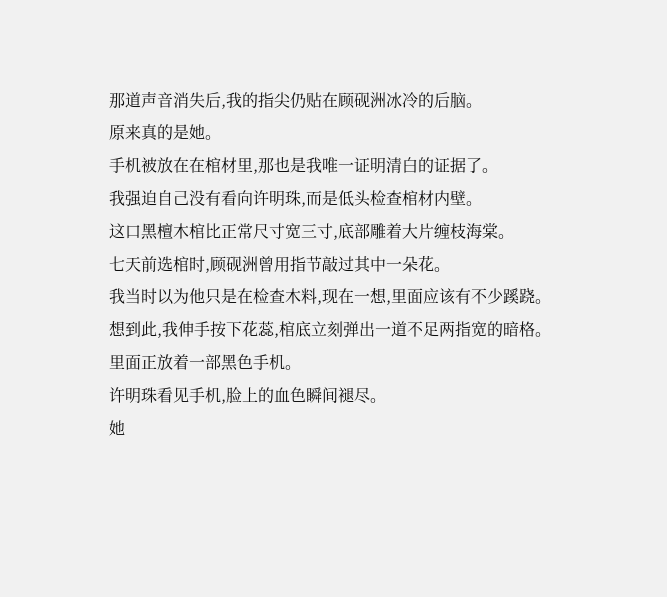那道声音消失后,我的指尖仍贴在顾砚洲冰冷的后脑。
原来真的是她。
手机被放在在棺材里,那也是我唯一证明清白的证据了。
我强迫自己没有看向许明珠,而是低头检查棺材内壁。
这口黑檀木棺比正常尺寸宽三寸,底部雕着大片缠枝海棠。
七天前选棺时,顾砚洲曾用指节敲过其中一朵花。
我当时以为他只是在检查木料,现在一想,里面应该有不少蹊跷。
想到此,我伸手按下花蕊,棺底立刻弹出一道不足两指宽的暗格。
里面正放着一部黑色手机。
许明珠看见手机,脸上的血色瞬间褪尽。
她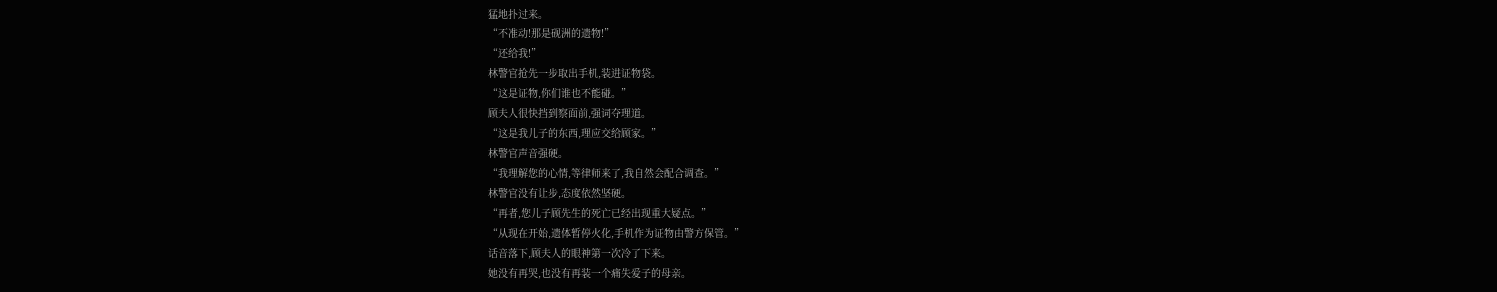猛地扑过来。
“不准动!那是砚洲的遗物!”
“还给我!”
林警官抢先一步取出手机,装进证物袋。
“这是证物,你们谁也不能碰。”
顾夫人很快挡到察面前,强词夺理道。
“这是我儿子的东西,理应交给顾家。”
林警官声音强硬。
“我理解您的心情,等律师来了,我自然会配合调查。”
林警官没有让步,态度依然坚硬。
“再者,您儿子顾先生的死亡已经出现重大疑点。”
“从现在开始,遗体暂停火化,手机作为证物由警方保管。”
话音落下,顾夫人的眼神第一次冷了下来。
她没有再哭,也没有再装一个痛失爱子的母亲。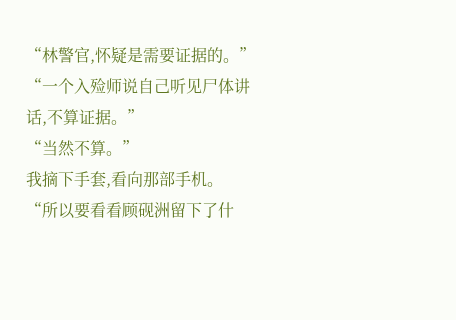“林警官,怀疑是需要证据的。”
“一个入殓师说自己听见尸体讲话,不算证据。”
“当然不算。”
我摘下手套,看向那部手机。
“所以要看看顾砚洲留下了什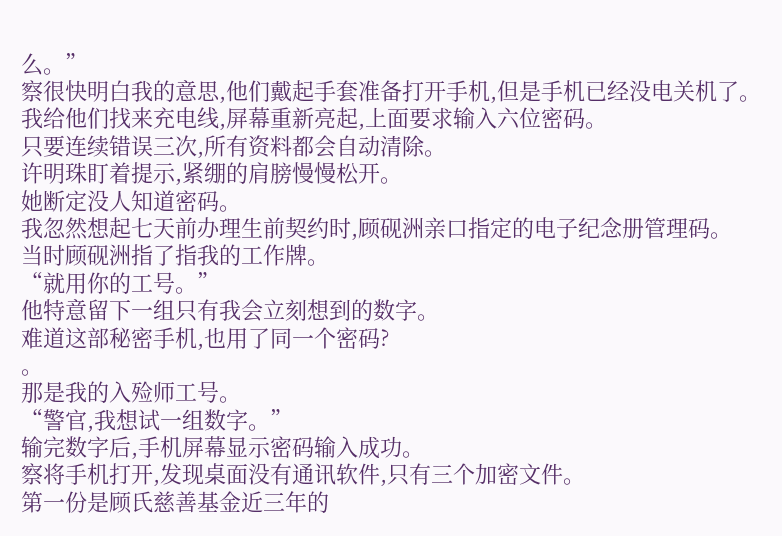么。”
察很快明白我的意思,他们戴起手套准备打开手机,但是手机已经没电关机了。
我给他们找来充电线,屏幕重新亮起,上面要求输入六位密码。
只要连续错误三次,所有资料都会自动清除。
许明珠盯着提示,紧绷的肩膀慢慢松开。
她断定没人知道密码。
我忽然想起七天前办理生前契约时,顾砚洲亲口指定的电子纪念册管理码。
当时顾砚洲指了指我的工作牌。
“就用你的工号。”
他特意留下一组只有我会立刻想到的数字。
难道这部秘密手机,也用了同一个密码?
。
那是我的入殓师工号。
“警官,我想试一组数字。”
输完数字后,手机屏幕显示密码输入成功。
察将手机打开,发现桌面没有通讯软件,只有三个加密文件。
第一份是顾氏慈善基金近三年的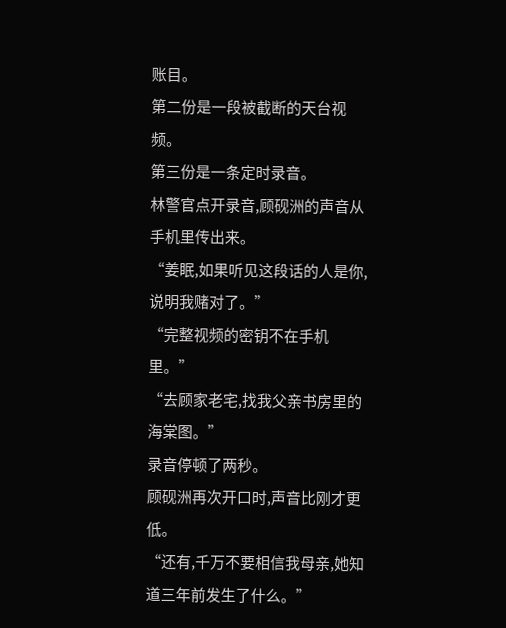账目。
第二份是一段被截断的天台视频。
第三份是一条定时录音。
林警官点开录音,顾砚洲的声音从手机里传出来。
“姜眠,如果听见这段话的人是你,说明我赌对了。”
“完整视频的密钥不在手机里。”
“去顾家老宅,找我父亲书房里的海棠图。”
录音停顿了两秒。
顾砚洲再次开口时,声音比刚才更低。
“还有,千万不要相信我母亲,她知道三年前发生了什么。”